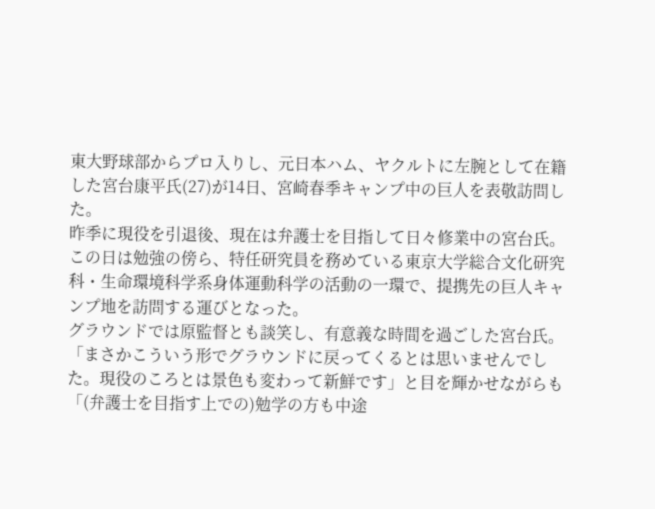東大野球部からプロ入りし、元日本ハム、ヤクルトに左腕として在籍した宮台康平氏(27)が14日、宮崎春季キャンプ中の巨人を表敬訪問した。
昨季に現役を引退後、現在は弁護士を目指して日々修業中の宮台氏。この日は勉強の傍ら、特任研究員を務めている東京大学総合文化研究科・生命環境科学系身体運動科学の活動の一環で、提携先の巨人キャンプ地を訪問する運びとなった。
グラウンドでは原監督とも談笑し、有意義な時間を過ごした宮台氏。「まさかこういう形でグラウンドに戻ってくるとは思いませんでした。現役のころとは景色も変わって新鮮です」と目を輝かせながらも「(弁護士を目指す上での)勉学の方も中途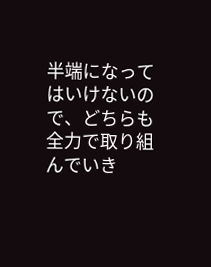半端になってはいけないので、どちらも全力で取り組んでいき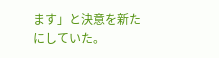ます」と決意を新たにしていた。